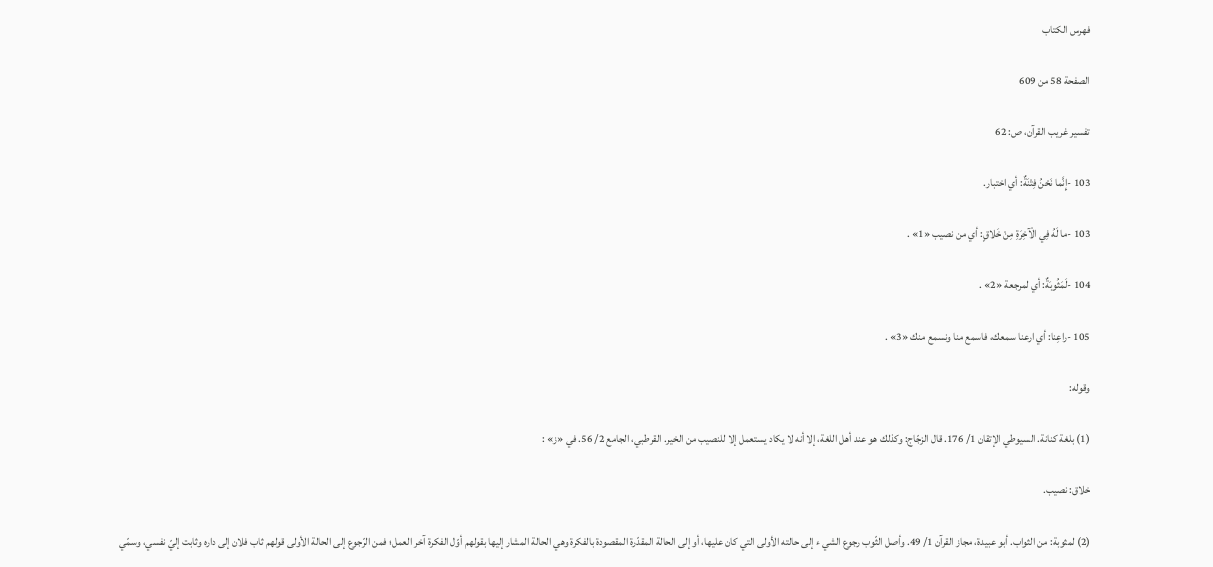فهرس الكتاب

الصفحة 58 من 609

تفسير غريب القرآن، ص: 62

103 -إِنَّما نَحْنُ فِتْنَةٌ: أي اختبار.

103 -ما لَهُ فِي الْآخِرَةِ مِنْ خَلاقٍ: أي من نصيب «1» .

104 -لَمَثُوبَةٌ: أي لمرجعة «2» .

105 -راعِنا: أي ارعنا سمعك، فاسمع منا ونسمع منك «3» .

وقوله:

(1) بلغة كنانة. السيوطي الإتقان 1/ 176. قال الزجّاج: وكذلك هو عند أهل اللغة، إلا أنه لا يكاد يستعمل إلا للنصيب من الخير. القرطبي، الجامع 2/ 56. في «ز» :

خلاق: نصيب.

(2) لمثوبة: من الثواب. أبو عبيدة، مجاز القرآن 1/ 49. وأصل الثّوب رجوع الشي ء إلى حالته الأولى التي كان عليها، أو إلى الحالة المقدّرة المقصودة بالفكرة وهي الحالة المشار إليها بقولهم أوّل الفكرة آخر العمل؛ فمن الرّجوع إلى الحالة الأولى قولهم ثاب فلان إلى داره وثابت إليّ نفسي، وسمّي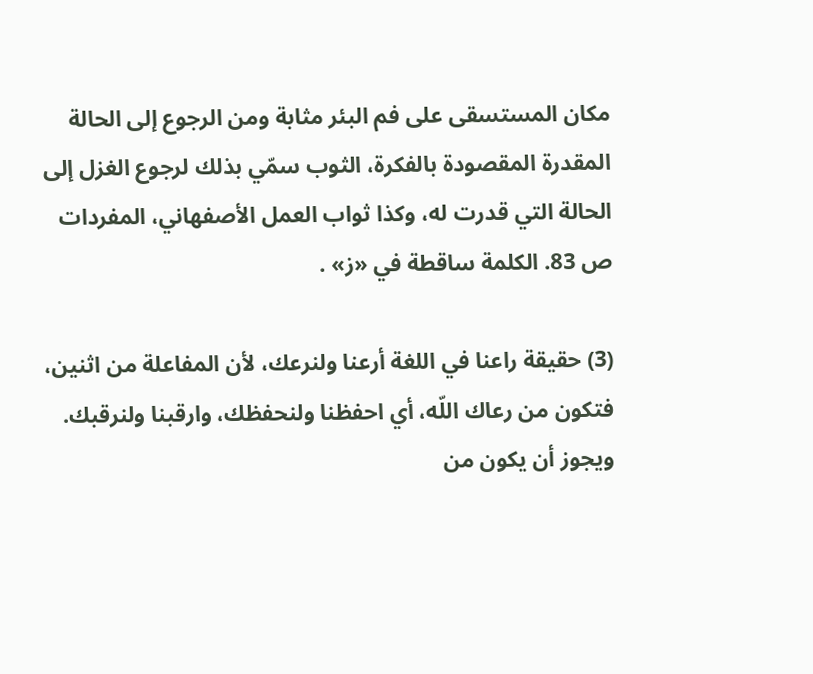مكان المستسقى على فم البئر مثابة ومن الرجوع إلى الحالة المقدرة المقصودة بالفكرة، الثوب سمّي بذلك لرجوع الغزل إلى الحالة التي قدرت له، وكذا ثواب العمل الأصفهاني، المفردات ص 83. الكلمة ساقطة في «ز» .

(3) حقيقة راعنا في اللغة أرعنا ولنرعك، لأن المفاعلة من اثنين، فتكون من رعاك اللّه، أي احفظنا ولنحفظك، وارقبنا ولنرقبك. ويجوز أن يكون من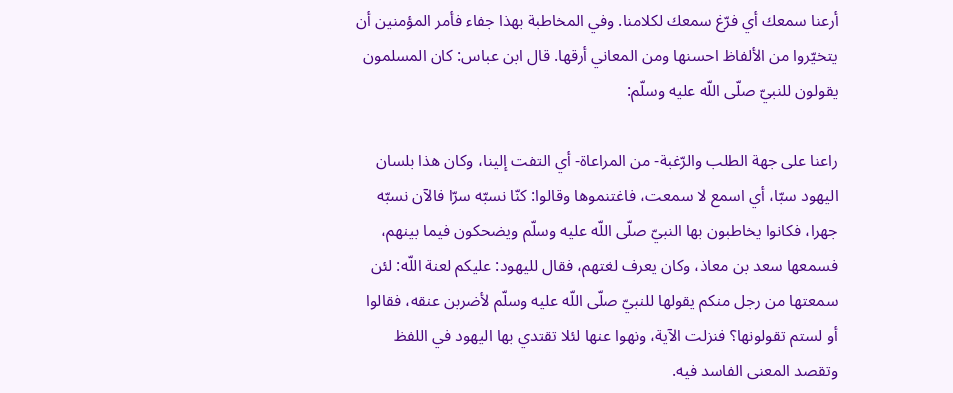أرعنا سمعك أي فرّغ سمعك لكلامنا. وفي المخاطبة بهذا جفاء فأمر المؤمنين أن يتخيّروا من الألفاظ احسنها ومن المعاني أرقها. قال ابن عباس: كان المسلمون يقولون للنبيّ صلّى اللّه عليه وسلّم:

راعنا على جهة الطلب والرّغبة- من المراعاة- أي التفت إلينا، وكان هذا بلسان اليهود سبّا، أي اسمع لا سمعت، فاغتنموها وقالوا: كنّا نسبّه سرّا فالآن نسبّه جهرا، فكانوا يخاطبون بها النبيّ صلّى اللّه عليه وسلّم ويضحكون فيما بينهم، فسمعها سعد بن معاذ، وكان يعرف لغتهم، فقال لليهود: عليكم لعنة اللّه: لئن سمعتها من رجل منكم يقولها للنبيّ صلّى اللّه عليه وسلّم لأضربن عنقه، فقالوا أو لستم تقولونها؟ فنزلت الآية، ونهوا عنها لئلا تقتدي بها اليهود في اللفظ وتقصد المعنى الفاسد فيه.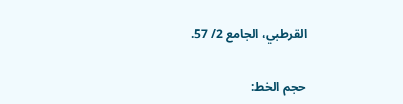القرطبي، الجامع 2/ 57.

حجم الخط: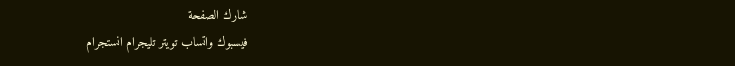شارك الصفحة
فيسبوك واتساب تويتر تليجرام انستجرام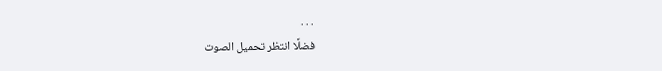. . .
فضلًا انتظر تحميل الصوت